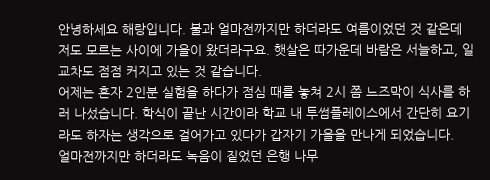안녕하세요 해랑입니다. 불과 얼마전까지만 하더라도 여름이었던 것 같은데 저도 모르는 사이에 가을이 왔더라구요. 햇살은 따가운데 바람은 서늘하고, 일교차도 점점 커지고 있는 것 같습니다.
어제는 혼자 2인분 실험을 하다가 점심 때를 놓쳐 2시 쯤 느즈막이 식사를 하러 나섰습니다. 학식이 끝난 시간이라 학교 내 투썸플레이스에서 간단히 요기라도 하자는 생각으로 걸어가고 있다가 갑자기 가을을 만나게 되었습니다.
얼마전까지만 하더라도 녹음이 짙었던 은행 나무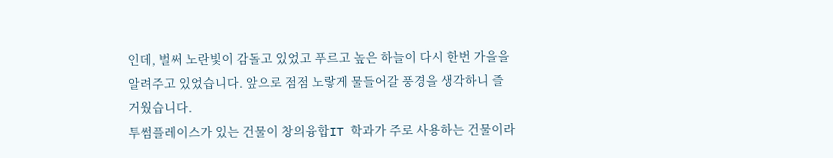인데, 벌써 노란빛이 감돌고 있었고 푸르고 높은 하늘이 다시 한번 가을을 알려주고 있었습니다. 앞으로 점점 노랗게 물들어갈 풍경을 생각하니 즐거웠습니다.
투썸플레이스가 있는 건물이 창의융합IT 학과가 주로 사용하는 건물이라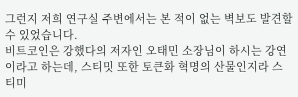그런지 저희 연구실 주변에서는 본 적이 없는 벽보도 발견할 수 있었습니다.
비트코인은 강했다의 저자인 오태민 소장님이 하시는 강연이라고 하는데, 스티밋 또한 토큰화 혁명의 산물인지라 스티미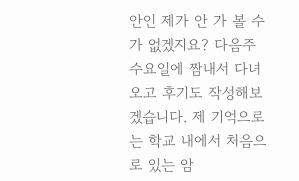안인 제가 안 가 볼 수가 없겠지요? 다음주 수요일에 짬내서 다녀오고 후기도 작성해보겠습니다. 제 기억으로는 학교 내에서 처음으로 있는 암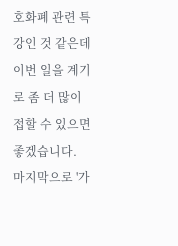호화폐 관련 특강인 것 같은데 이번 일을 계기로 좀 더 많이 접할 수 있으면 좋겠습니다.
마지막으로 '가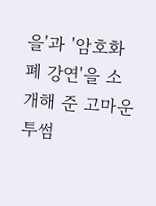을'과 '암호화폐 강연'을 소개해 준 고마운 투썸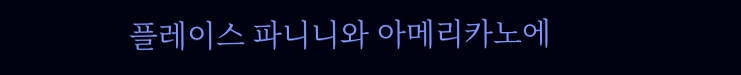플레이스 파니니와 아메리카노에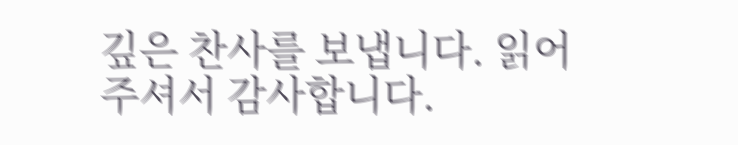깊은 찬사를 보냅니다. 읽어주셔서 감사합니다.